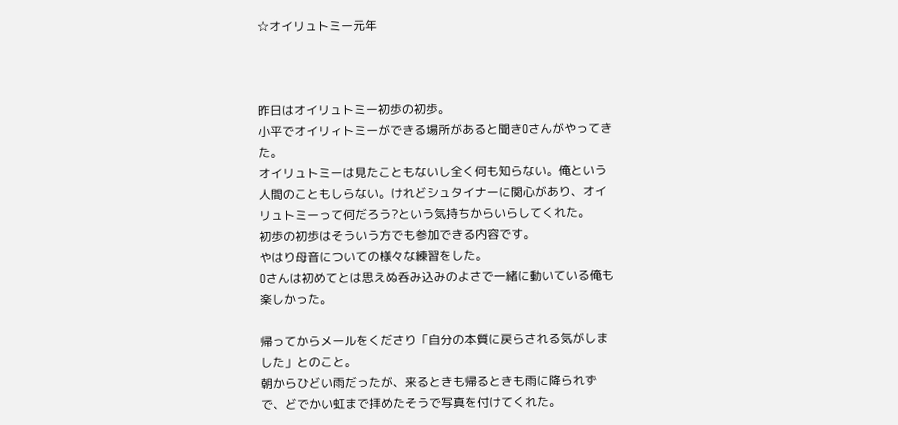☆オイリュトミー元年



昨日はオイリュトミー初歩の初歩。
小平でオイリィトミーができる場所があると聞きOさんがやってきた。
オイリュトミーは見たこともないし全く何も知らない。俺という人間のこともしらない。けれどシュタイナーに関心があり、オイリュトミーって何だろう?という気持ちからいらしてくれた。
初歩の初歩はそういう方でも参加できる内容です。
やはり母音についての様々な練習をした。
Oさんは初めてとは思えぬ呑み込みのよさで一緒に動いている俺も楽しかった。

帰ってからメールをくださり「自分の本質に戻らされる気がしました」とのこと。
朝からひどい雨だったが、来るときも帰るときも雨に降られずで、どでかい虹まで拝めたそうで写真を付けてくれた。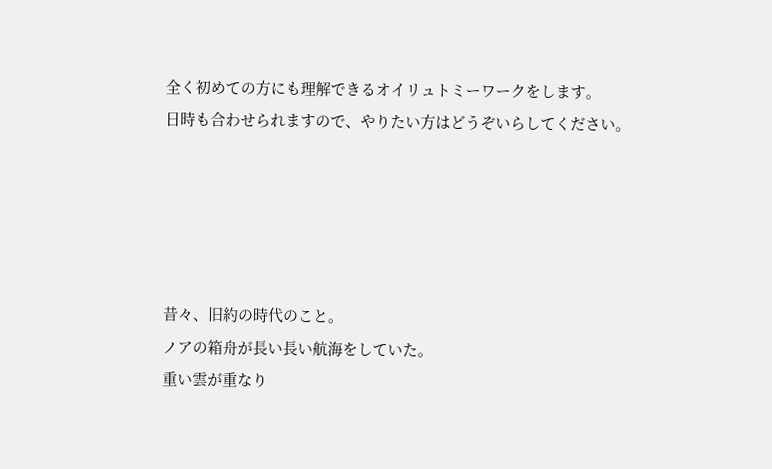全く初めての方にも理解できるオイリュトミーワークをします。
日時も合わせられますので、やりたい方はどうぞいらしてください。





昔々、旧約の時代のこと。
ノアの箱舟が長い長い航海をしていた。
重い雲が重なり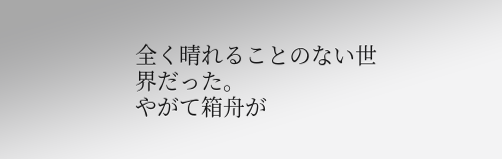全く晴れることのない世界だった。
やがて箱舟が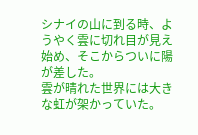シナイの山に到る時、ようやく雲に切れ目が見え始め、そこからついに陽が差した。
雲が晴れた世界には大きな虹が架かっていた。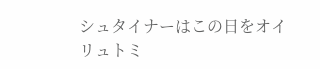シュタイナーはこの日をオイリュトミ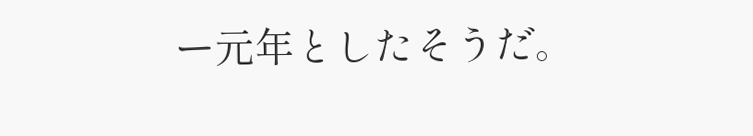ー元年としたそうだ。